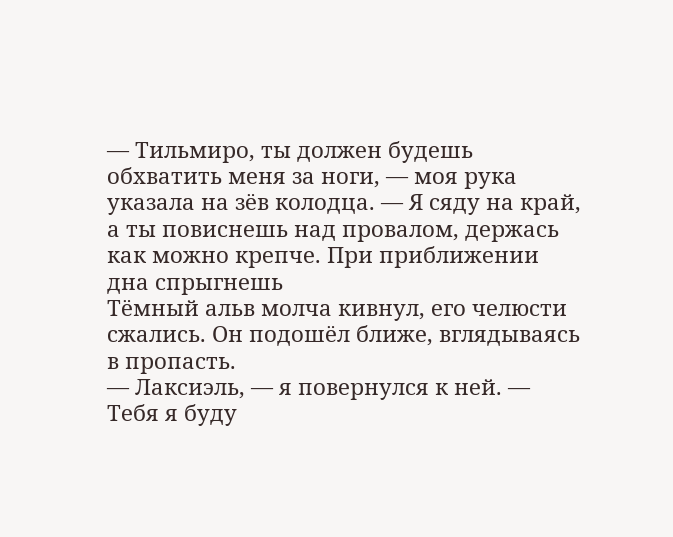— Тильмиро, ты должен будешь обхватить меня за ноги, — моя рука указала на зёв колодца. — Я сяду на край, а ты повиснешь над провалом, держась как можно крепче. При приближении дна спрыгнешь
Тёмный альв молча кивнул, его челюсти сжались. Он подошёл ближе, вглядываясь в пропасть.
— Лаксиэль, — я повернулся к ней. — Тебя я буду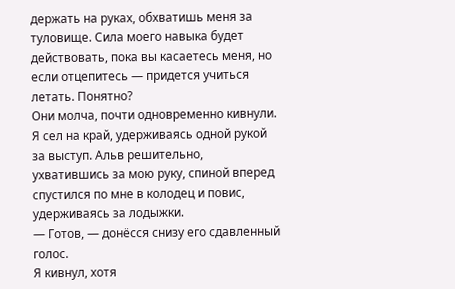держать на руках, обхватишь меня за туловище. Сила моего навыка будет действовать, пока вы касаетесь меня, но если отцепитесь — придется учиться летать. Понятно?
Они молча, почти одновременно кивнули. Я сел на край, удерживаясь одной рукой за выступ. Альв решительно, ухватившись за мою руку, спиной вперед спустился по мне в колодец и повис, удерживаясь за лодыжки.
— Готов, — донёсся снизу его сдавленный голос.
Я кивнул, хотя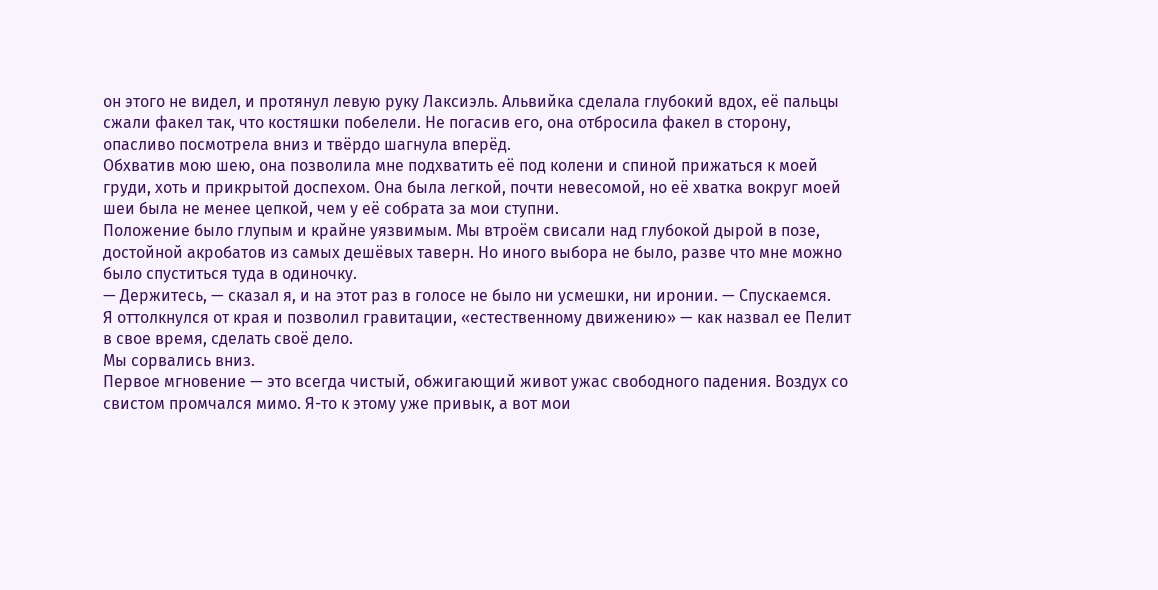он этого не видел, и протянул левую руку Лаксиэль. Альвийка сделала глубокий вдох, её пальцы сжали факел так, что костяшки побелели. Не погасив его, она отбросила факел в сторону, опасливо посмотрела вниз и твёрдо шагнула вперёд.
Обхватив мою шею, она позволила мне подхватить её под колени и спиной прижаться к моей груди, хоть и прикрытой доспехом. Она была легкой, почти невесомой, но её хватка вокруг моей шеи была не менее цепкой, чем у её собрата за мои ступни.
Положение было глупым и крайне уязвимым. Мы втроём свисали над глубокой дырой в позе, достойной акробатов из самых дешёвых таверн. Но иного выбора не было, разве что мне можно было спуститься туда в одиночку.
— Держитесь, — сказал я, и на этот раз в голосе не было ни усмешки, ни иронии. — Спускаемся.
Я оттолкнулся от края и позволил гравитации, «естественному движению» — как назвал ее Пелит в свое время, сделать своё дело.
Мы сорвались вниз.
Первое мгновение — это всегда чистый, обжигающий живот ужас свободного падения. Воздух со свистом промчался мимо. Я-то к этому уже привык, а вот мои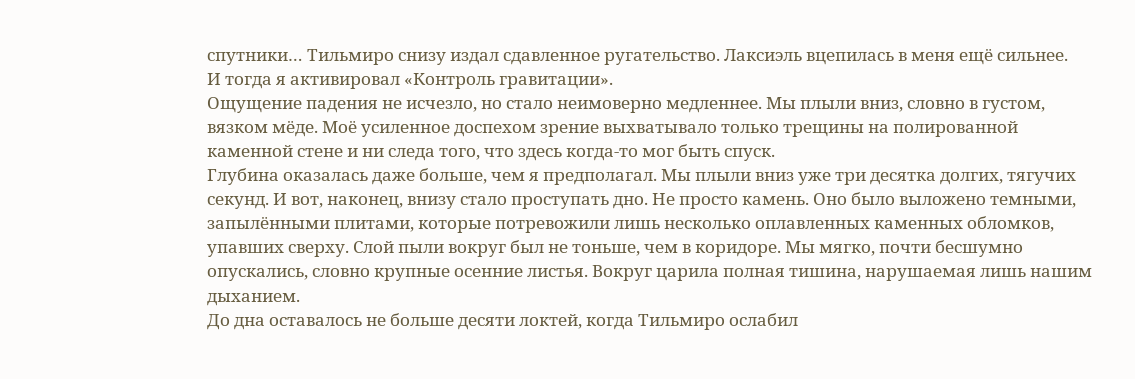спутники… Тильмиро снизу издал сдавленное ругательство. Лаксиэль вцепилась в меня ещё сильнее.
И тогда я активировал «Контроль гравитации».
Ощущение падения не исчезло, но стало неимоверно медленнее. Мы плыли вниз, словно в густом, вязком мёде. Моё усиленное доспехом зрение выхватывало только трещины на полированной каменной стене и ни следа того, что здесь когда-то мог быть спуск.
Глубина оказалась даже больше, чем я предполагал. Мы плыли вниз уже три десятка долгих, тягучих секунд. И вот, наконец, внизу стало проступать дно. Не просто камень. Оно было выложено темными, запылёнными плитами, которые потревожили лишь несколько оплавленных каменных обломков, упавших сверху. Слой пыли вокруг был не тоньше, чем в коридоре. Мы мягко, почти бесшумно опускались, словно крупные осенние листья. Вокруг царила полная тишина, нарушаемая лишь нашим дыханием.
До дна оставалось не больше десяти локтей, когда Тильмиро ослабил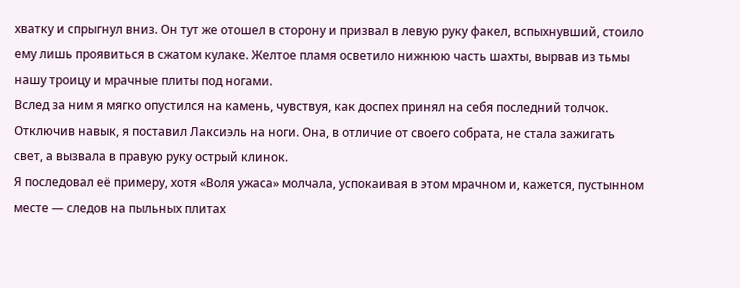хватку и спрыгнул вниз. Он тут же отошел в сторону и призвал в левую руку факел, вспыхнувший, стоило ему лишь проявиться в сжатом кулаке. Желтое пламя осветило нижнюю часть шахты, вырвав из тьмы нашу троицу и мрачные плиты под ногами.
Вслед за ним я мягко опустился на камень, чувствуя, как доспех принял на себя последний толчок. Отключив навык, я поставил Лаксиэль на ноги. Она, в отличие от своего собрата, не стала зажигать свет, а вызвала в правую руку острый клинок.
Я последовал её примеру, хотя «Воля ужаса» молчала, успокаивая в этом мрачном и, кажется, пустынном месте — следов на пыльных плитах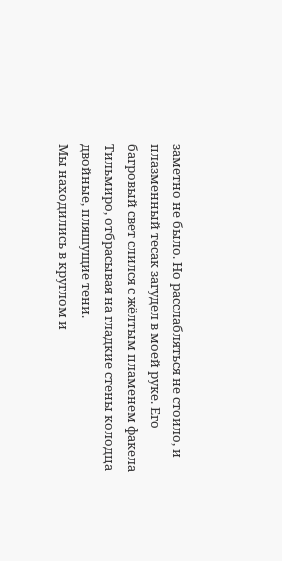заметно не было. Но расслабляться не стоило, и плазменный тесак загудел в моей руке. Его багровый свет слился с жёлтым пламенем факела Тильмиро, отбрасывая на гладкие стены колодца двойные, пляшущие тени.
Мы находились в круглом и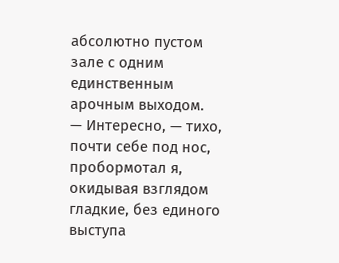абсолютно пустом зале с одним единственным арочным выходом.
— Интересно, — тихо, почти себе под нос, пробормотал я, окидывая взглядом гладкие, без единого выступа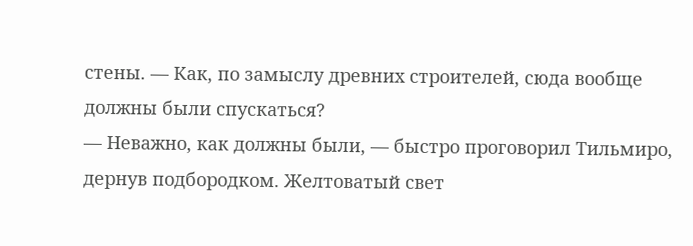стены. — Как, по замыслу древних строителей, сюда вообще должны были спускаться?
— Неважно, как должны были, — быстро проговорил Тильмиро, дернув подбородком. Желтоватый свет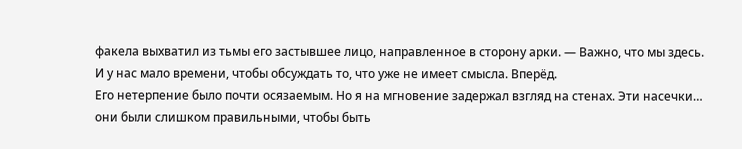факела выхватил из тьмы его застывшее лицо, направленное в сторону арки. — Важно, что мы здесь. И у нас мало времени, чтобы обсуждать то, что уже не имеет смысла. Вперёд.
Его нетерпение было почти осязаемым. Но я на мгновение задержал взгляд на стенах. Эти насечки… они были слишком правильными, чтобы быть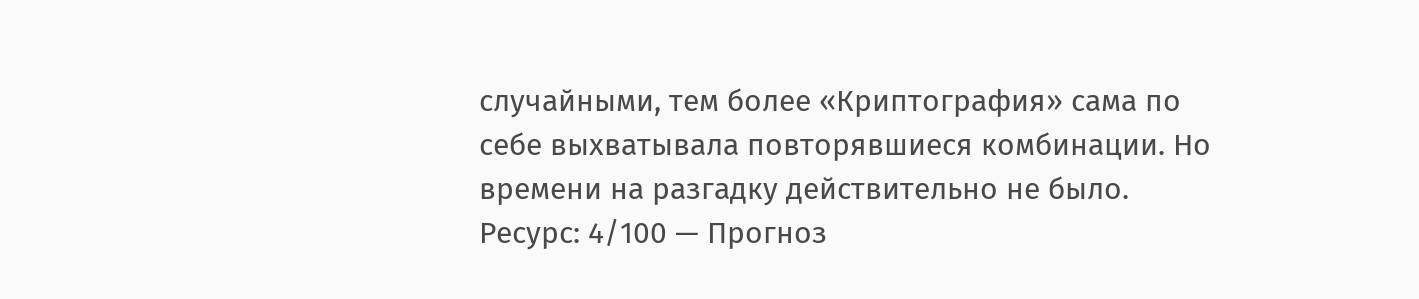случайными, тем более «Криптография» сама по себе выхватывала повторявшиеся комбинации. Но времени на разгадку действительно не было.
Ресурс: 4/100 — Прогноз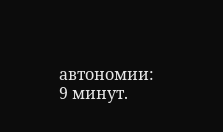автономии: 9 минут.